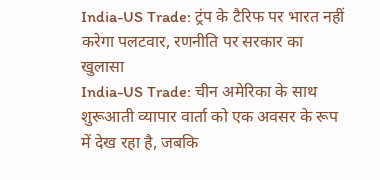India-US Trade: ट्रंप के टैरिफ पर भारत नहीं करेगा पलटवार, रणनीति पर सरकार का खुलासा
India-US Trade: चीन अमेरिका के साथ शुरूआती व्यापार वार्ता को एक अवसर के रूप में देख रहा है, जबकि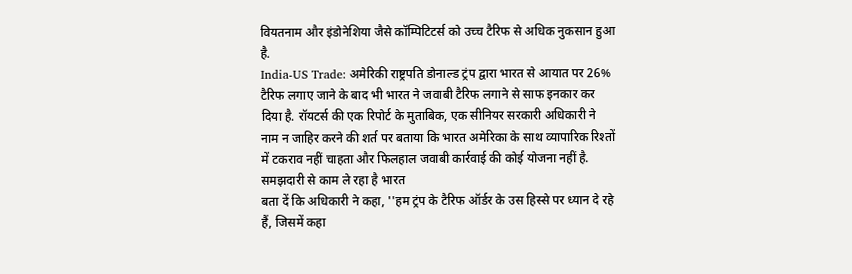वियतनाम और इंडोनेशिया जैसे कॉम्पिटिटर्स को उच्च टैरिफ से अधिक नुकसान हुआ है.
India-US Trade: अमेरिकी राष्ट्रपति डोनाल्ड ट्रंप द्वारा भारत से आयात पर 26% टैरिफ लगाए जाने के बाद भी भारत ने जवाबी टैरिफ लगाने से साफ इनकार कर दिया है. रॉयटर्स की एक रिपोर्ट के मुताबिक, एक सीनियर सरकारी अधिकारी ने नाम न जाहिर करने की शर्त पर बताया कि भारत अमेरिका के साथ व्यापारिक रिश्तों में टकराव नहीं चाहता और फिलहाल जवाबी कार्रवाई की कोई योजना नहीं है.
समझदारी से काम ले रहा है भारत
बता दें कि अधिकारी ने कहा, ''हम ट्रंप के टैरिफ ऑर्डर के उस हिस्से पर ध्यान दे रहे हैं, जिसमें कहा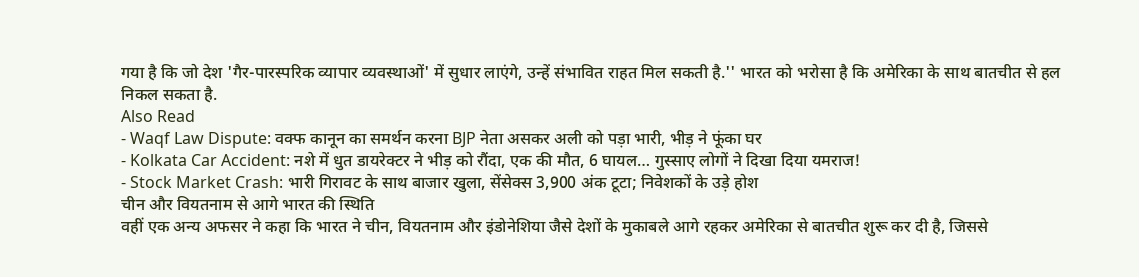गया है कि जो देश 'गैर-पारस्परिक व्यापार व्यवस्थाओं' में सुधार लाएंगे, उन्हें संभावित राहत मिल सकती है.'' भारत को भरोसा है कि अमेरिका के साथ बातचीत से हल निकल सकता है.
Also Read
- Waqf Law Dispute: वक्फ कानून का समर्थन करना BJP नेता असकर अली को पड़ा भारी, भीड़ ने फूंका घर
- Kolkata Car Accident: नशे में धुत डायरेक्टर ने भीड़ को रौंदा, एक की मौत, 6 घायल… गुस्साए लोगों ने दिखा दिया यमराज!
- Stock Market Crash: भारी गिरावट के साथ बाजार खुला, सेंसेक्स 3,900 अंक टूटा; निवेशकों के उड़े होश
चीन और वियतनाम से आगे भारत की स्थिति
वहीं एक अन्य अफसर ने कहा कि भारत ने चीन, वियतनाम और इंडोनेशिया जैसे देशों के मुकाबले आगे रहकर अमेरिका से बातचीत शुरू कर दी है, जिससे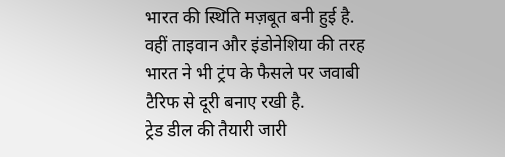भारत की स्थिति मज़बूत बनी हुई है. वहीं ताइवान और इंडोनेशिया की तरह भारत ने भी ट्रंप के फैसले पर जवाबी टैरिफ से दूरी बनाए रखी है.
ट्रेड डील की तैयारी जारी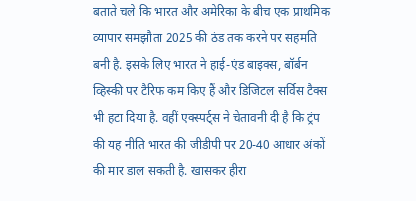बताते चले कि भारत और अमेरिका के बीच एक प्राथमिक व्यापार समझौता 2025 की ठंड तक करने पर सहमति बनी है. इसके लिए भारत ने हाई-एंड बाइक्स, बॉर्बन व्हिस्की पर टैरिफ कम किए हैं और डिजिटल सर्विस टैक्स भी हटा दिया है. वहीं एक्स्पर्ट्स ने चेतावनी दी है कि ट्रंप की यह नीति भारत की जीडीपी पर 20-40 आधार अंकों की मार डाल सकती है. खासकर हीरा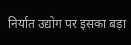निर्यात उद्योग पर इसका बड़ा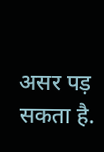असर पड़ सकता है.